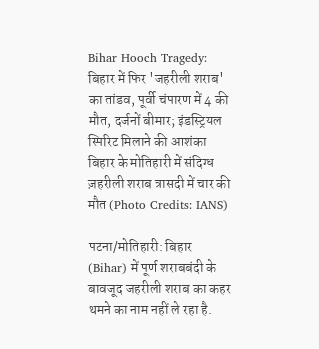Bihar Hooch Tragedy: बिहार में फिर 'जहरीली शराब' का तांडव, पूर्वी चंपारण में 4 की मौत, दर्जनों बीमार; इंडस्ट्रियल स्पिरिट मिलाने की आशंका
बिहार के मोतिहारी में संदिग्ध ज़हरीली शराब त्रासदी में चार की मौत (Photo Credits: IANS)

पटना/मोतिहारी: बिहार (Bihar) में पूर्ण शराबबंदी के बावजूद जहरीली शराब का कहर थमने का नाम नहीं ले रहा है.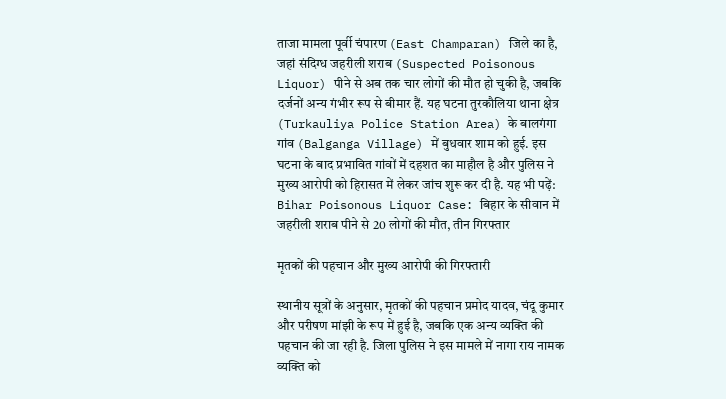ताजा मामला पूर्वी चंपारण (East Champaran) जिले का है, जहां संदिग्ध जहरीली शराब (Suspected Poisonous Liquor) पीने से अब तक चार लोगों की मौत हो चुकी है, जबकि दर्जनों अन्य गंभीर रूप से बीमार हैं. यह घटना तुरकौलिया थाना क्षेत्र (Turkauliya Police Station Area) के बालगंगा गांव (Balganga Village) में बुधवार शाम को हुई. इस घटना के बाद प्रभावित गांवों में दहशत का माहौल है और पुलिस ने मुख्य आरोपी को हिरासत में लेकर जांच शुरू कर दी है. यह भी पढ़ें: Bihar Poisonous Liquor Case: बिहार के सीवान में जहरीली शराब पीने से 20 लोगों की मौत, तीन गिरफ्तार

मृतकों की पहचान और मुख्य आरोपी की गिरफ्तारी

स्थानीय सूत्रों के अनुसार, मृतकों की पहचान प्रमोद यादव, चंदू कुमार और परीषण मांझी के रूप में हुई है, जबकि एक अन्य व्यक्ति की पहचान की जा रही है. जिला पुलिस ने इस मामले में नागा राय नामक व्यक्ति को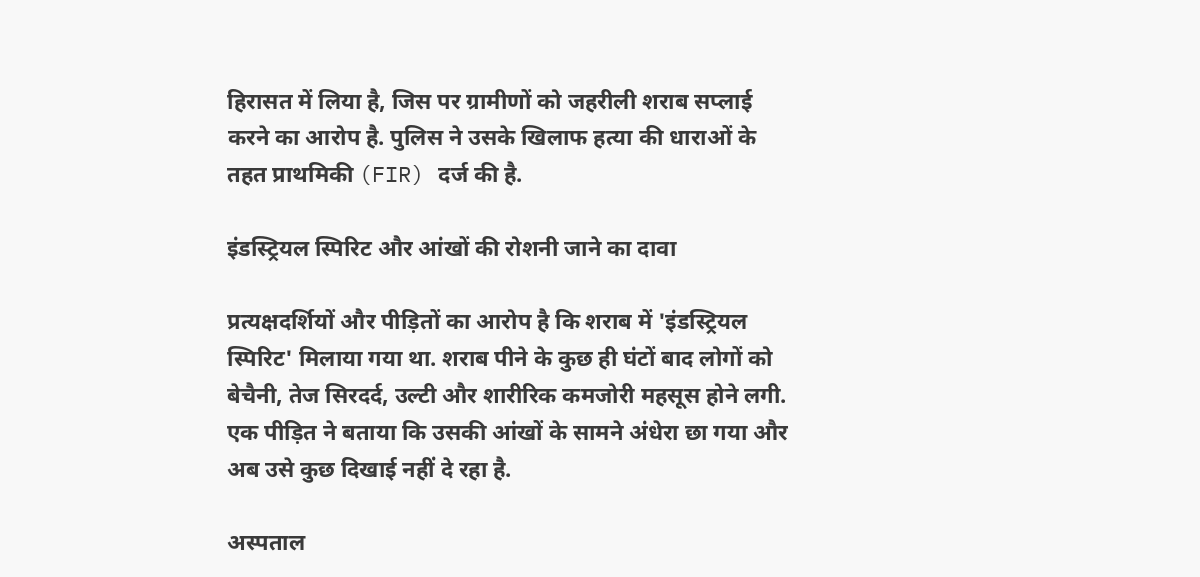हिरासत में लिया है, जिस पर ग्रामीणों को जहरीली शराब सप्लाई करने का आरोप है. पुलिस ने उसके खिलाफ हत्या की धाराओं के तहत प्राथमिकी (FIR) दर्ज की है.

इंडस्ट्रियल स्पिरिट और आंखों की रोशनी जाने का दावा

प्रत्यक्षदर्शियों और पीड़ितों का आरोप है कि शराब में 'इंडस्ट्रियल स्पिरिट' मिलाया गया था. शराब पीने के कुछ ही घंटों बाद लोगों को बेचैनी, तेज सिरदर्द, उल्टी और शारीरिक कमजोरी महसूस होने लगी. एक पीड़ित ने बताया कि उसकी आंखों के सामने अंधेरा छा गया और अब उसे कुछ दिखाई नहीं दे रहा है.

अस्पताल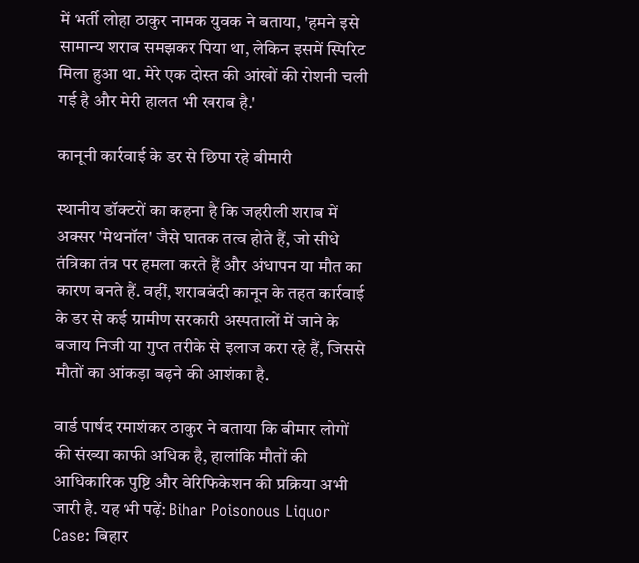में भर्ती लोहा ठाकुर नामक युवक ने बताया, 'हमने इसे सामान्य शराब समझकर पिया था, लेकिन इसमें स्पिरिट मिला हुआ था. मेरे एक दोस्त की आंखों की रोशनी चली गई है और मेरी हालत भी खराब है.'

कानूनी कार्रवाई के डर से छिपा रहे बीमारी

स्थानीय डॉक्टरों का कहना है कि जहरीली शराब में अक्सर 'मेथनॉल' जैसे घातक तत्व होते हैं, जो सीधे तंत्रिका तंत्र पर हमला करते हैं और अंधापन या मौत का कारण बनते हैं. वहीं, शराबबंदी कानून के तहत कार्रवाई के डर से कई ग्रामीण सरकारी अस्पतालों में जाने के बजाय निजी या गुप्त तरीके से इलाज करा रहे हैं, जिससे मौतों का आंकड़ा बढ़ने की आशंका है.

वार्ड पार्षद रमाशंकर ठाकुर ने बताया कि बीमार लोगों की संख्या काफी अधिक है, हालांकि मौतों की आधिकारिक पुष्टि और वेरिफिकेशन की प्रक्रिया अभी जारी है. यह भी पढ़ें: Bihar Poisonous Liquor Case: बिहार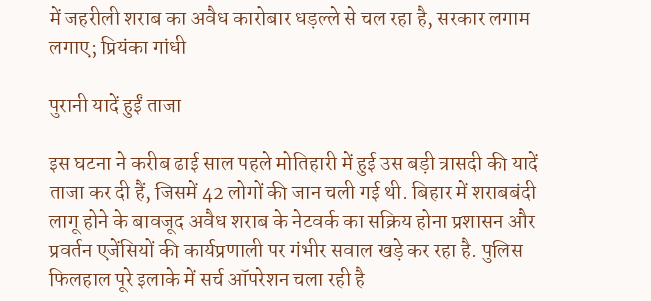में जहरीली शराब का अवैध कारोबार धड़ल्ले से चल रहा है, सरकार लगाम लगाए; प्रियंका गांधी

पुरानी यादें हुईं ताजा

इस घटना ने करीब ढाई साल पहले मोतिहारी में हुई उस बड़ी त्रासदी की यादें ताजा कर दी हैं, जिसमें 42 लोगों की जान चली गई थी. बिहार में शराबबंदी लागू होने के बावजूद अवैध शराब के नेटवर्क का सक्रिय होना प्रशासन और प्रवर्तन एजेंसियों की कार्यप्रणाली पर गंभीर सवाल खड़े कर रहा है. पुलिस फिलहाल पूरे इलाके में सर्च ऑपरेशन चला रही है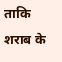ताकि शराब के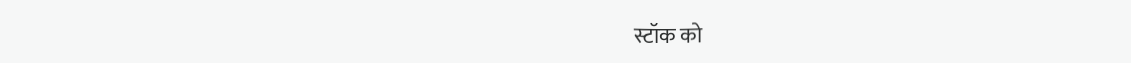स्टॉक को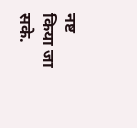नष्ट किया जा सके.